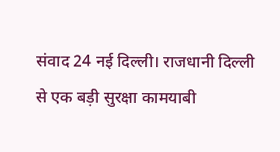संवाद 24 नई दिल्ली। राजधानी दिल्ली से एक बड़ी सुरक्षा कामयाबी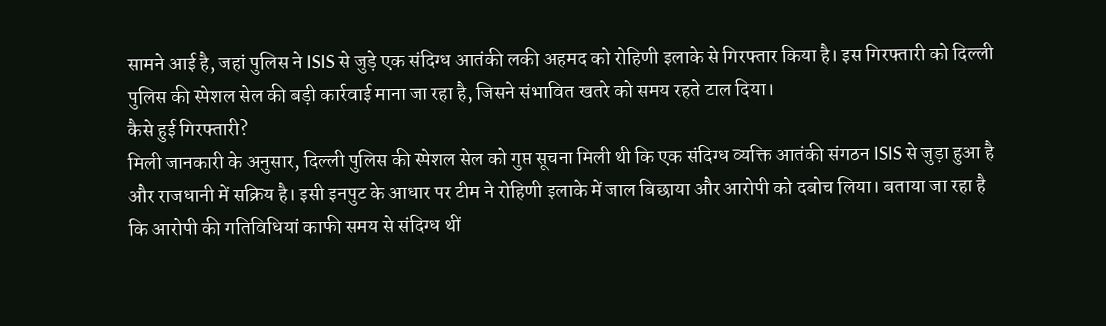सामने आई है, जहां पुलिस ने ISIS से जुड़े एक संदिग्ध आतंकी लकी अहमद को रोहिणी इलाके से गिरफ्तार किया है। इस गिरफ्तारी को दिल्ली पुलिस की स्पेशल सेल की बड़ी कार्रवाई माना जा रहा है, जिसने संभावित खतरे को समय रहते टाल दिया।
कैसे हुई गिरफ्तारी?
मिली जानकारी के अनुसार, दिल्ली पुलिस की स्पेशल सेल को गुप्त सूचना मिली थी कि एक संदिग्ध व्यक्ति आतंकी संगठन ISIS से जुड़ा हुआ है और राजधानी में सक्रिय है। इसी इनपुट के आधार पर टीम ने रोहिणी इलाके में जाल बिछाया और आरोपी को दबोच लिया। बताया जा रहा है कि आरोपी की गतिविधियां काफी समय से संदिग्ध थीं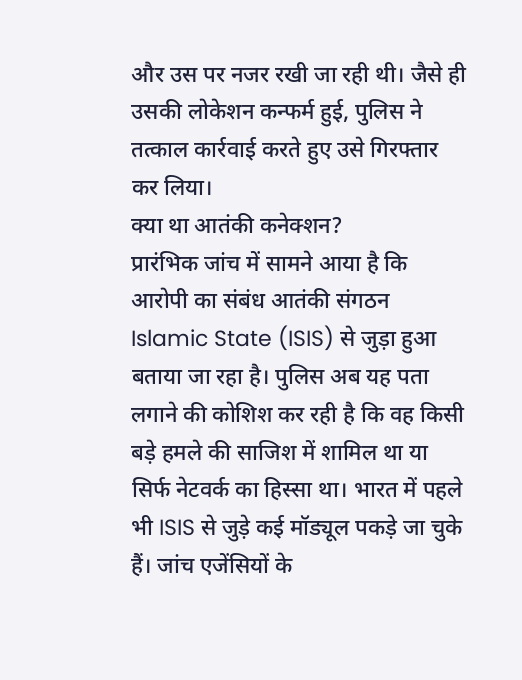और उस पर नजर रखी जा रही थी। जैसे ही उसकी लोकेशन कन्फर्म हुई, पुलिस ने तत्काल कार्रवाई करते हुए उसे गिरफ्तार कर लिया।
क्या था आतंकी कनेक्शन?
प्रारंभिक जांच में सामने आया है कि आरोपी का संबंध आतंकी संगठन Islamic State (ISIS) से जुड़ा हुआ बताया जा रहा है। पुलिस अब यह पता लगाने की कोशिश कर रही है कि वह किसी बड़े हमले की साजिश में शामिल था या सिर्फ नेटवर्क का हिस्सा था। भारत में पहले भी ISIS से जुड़े कई मॉड्यूल पकड़े जा चुके हैं। जांच एजेंसियों के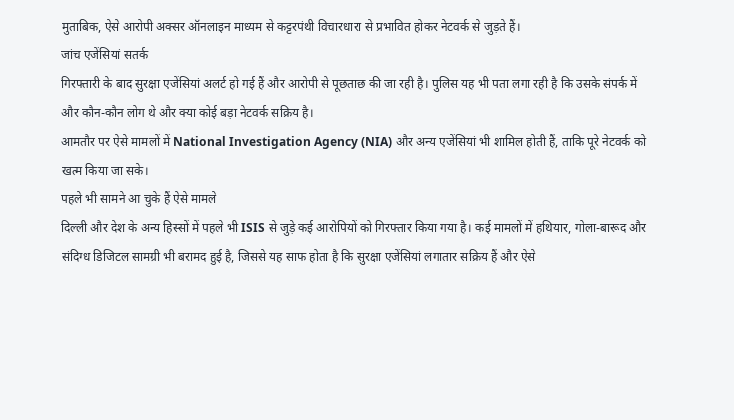मुताबिक, ऐसे आरोपी अक्सर ऑनलाइन माध्यम से कट्टरपंथी विचारधारा से प्रभावित होकर नेटवर्क से जुड़ते हैं।
जांच एजेंसियां सतर्क
गिरफ्तारी के बाद सुरक्षा एजेंसियां अलर्ट हो गई हैं और आरोपी से पूछताछ की जा रही है। पुलिस यह भी पता लगा रही है कि उसके संपर्क में और कौन-कौन लोग थे और क्या कोई बड़ा नेटवर्क सक्रिय है।
आमतौर पर ऐसे मामलों में National Investigation Agency (NIA) और अन्य एजेंसियां भी शामिल होती हैं, ताकि पूरे नेटवर्क को खत्म किया जा सके।
पहले भी सामने आ चुके हैं ऐसे मामले
दिल्ली और देश के अन्य हिस्सों में पहले भी ISIS से जुड़े कई आरोपियों को गिरफ्तार किया गया है। कई मामलों में हथियार, गोला-बारूद और संदिग्ध डिजिटल सामग्री भी बरामद हुई है, जिससे यह साफ होता है कि सुरक्षा एजेंसियां लगातार सक्रिय हैं और ऐसे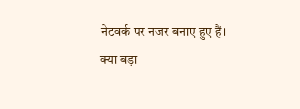नेटवर्क पर नजर बनाए हुए हैं।
क्या बड़ा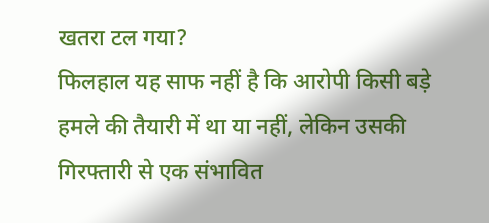खतरा टल गया?
फिलहाल यह साफ नहीं है कि आरोपी किसी बड़े हमले की तैयारी में था या नहीं, लेकिन उसकी गिरफ्तारी से एक संभावित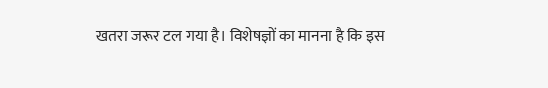खतरा जरूर टल गया है। विशेषज्ञों का मानना है कि इस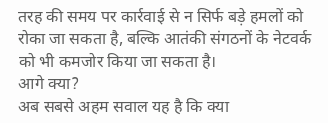तरह की समय पर कार्रवाई से न सिर्फ बड़े हमलों को रोका जा सकता है, बल्कि आतंकी संगठनों के नेटवर्क को भी कमजोर किया जा सकता है।
आगे क्या?
अब सबसे अहम सवाल यह है कि क्या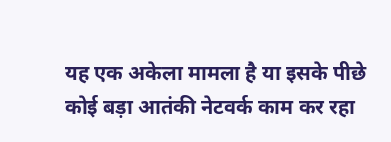यह एक अकेला मामला है या इसके पीछे कोई बड़ा आतंकी नेटवर्क काम कर रहा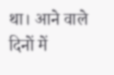था। आने वाले दिनों में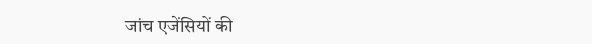जांच एजेंसियों की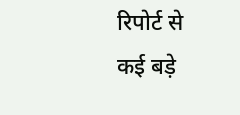रिपोर्ट से कई बड़े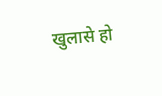खुलासे हो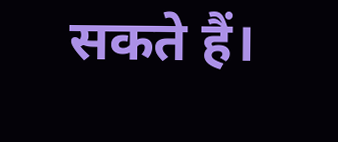सकते हैं।